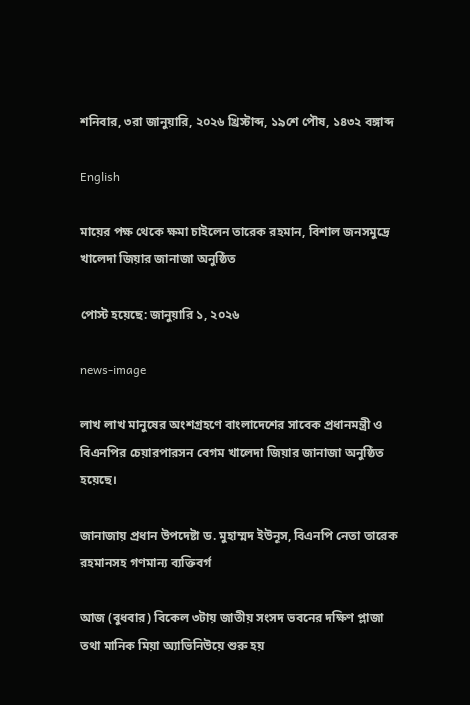শনিবার, ৩রা জানুয়ারি, ২০২৬ খ্রিস্টাব্দ, ১৯শে পৌষ, ১৪৩২ বঙ্গাব্দ

English

মায়ের পক্ষ থেকে ক্ষমা চাইলেন তারেক রহমান, বিশাল জনসমুদ্রে খালেদা জিয়ার জানাজা অনুষ্ঠিত

পোস্ট হয়েছে: জানুয়ারি ১, ২০২৬

news-image

লাখ লাখ মানুষের অংশগ্রহণে বাংলাদেশের সাবেক প্রধানমন্ত্রী ও বিএনপির চেয়ারপারসন বেগম খালেদা জিয়ার জানাজা অনুষ্ঠিত হয়েছে।

জানাজায় প্রধান উপদেষ্টা ড. মুহাম্মদ ইউনূস, বিএনপি নেতা তারেক রহমানসহ গণমান্য ব্যক্তিবর্গ

আজ (বুধবার) বিকেল ৩টায় জাতীয় সংসদ ভবনের দক্ষিণ প্লাজা তথা মানিক মিয়া অ্যাভিনিউয়ে শুরু হয়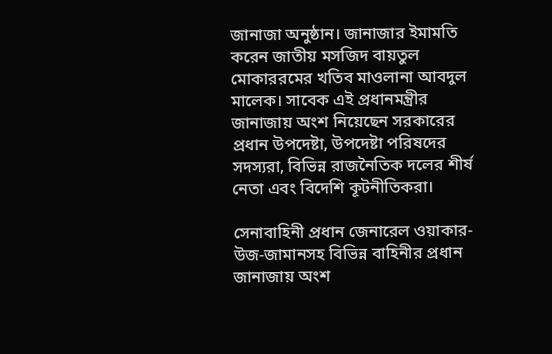জানাজা অনুষ্ঠান। জানাজার ইমামতি করেন জাতীয় মসজিদ বায়তুল মোকাররমের খতিব মাওলানা আবদুল মালেক। সাবেক এই প্রধানমন্ত্রীর জানাজায় অংশ নিয়েছেন সরকারের প্রধান উপদেষ্টা, উপদেষ্টা পরিষদের সদস্যরা, বিভিন্ন রাজনৈতিক দলের শীর্ষ নেতা এবং বিদেশি কূটনীতিকরা।

সেনাবাহিনী প্রধান জেনারেল ওয়াকার-উজ-জামানসহ বিভিন্ন বাহিনীর প্রধান জানাজায় অংশ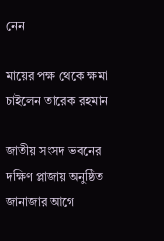নেন

মায়ের পক্ষ থেকে ক্ষমা চাইলেন তারেক রহমান

জাতীয় সংসদ ভবনের দক্ষিণ প্লাজায় অনুষ্ঠিত জানাজার আগে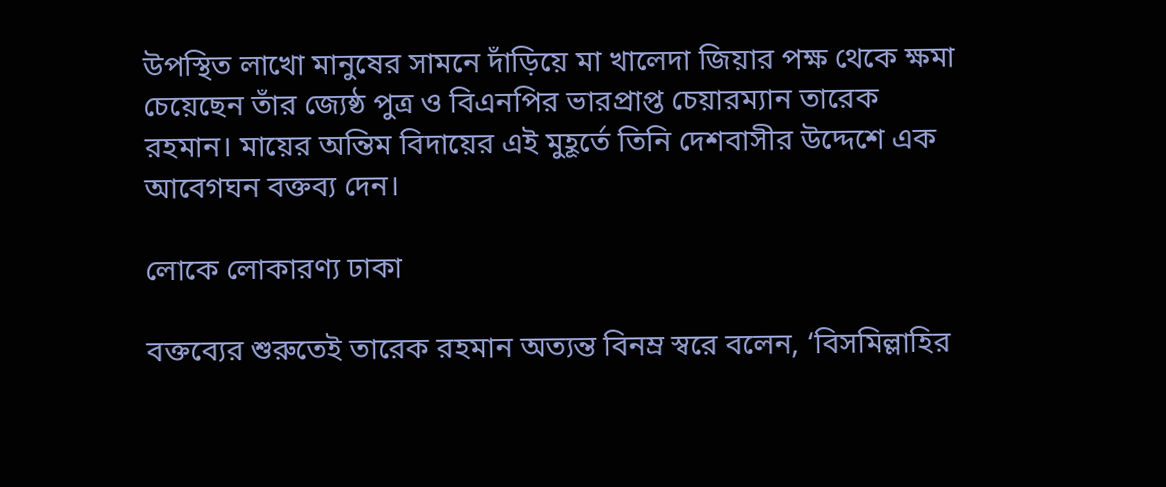উপস্থিত লাখো মানুষের সামনে দাঁড়িয়ে মা খালেদা জিয়ার পক্ষ থেকে ক্ষমা চেয়েছেন তাঁর জ্যেষ্ঠ পুত্র ও বিএনপির ভারপ্রাপ্ত চেয়ারম্যান তারেক রহমান। মায়ের অন্তিম বিদায়ের এই মুহূর্তে তিনি দেশবাসীর উদ্দেশে এক আবেগঘন বক্তব্য দেন।

লোকে লোকারণ্য ঢাকা

বক্তব্যের শুরুতেই তারেক রহমান অত্যন্ত বিনম্র স্বরে বলেন, ‘বিসমিল্লাহির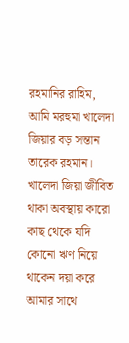রহমানির রাহিম, আমি মরহুমা খালেদা জিয়ার বড় সন্তান তারেক রহমান। খালেদা জিয়া জীবিত থাকা অবস্থায় কারো কাছ থেকে যদি কোনো ঋণ নিয়ে থাকেন দয়া করে আমার সাথে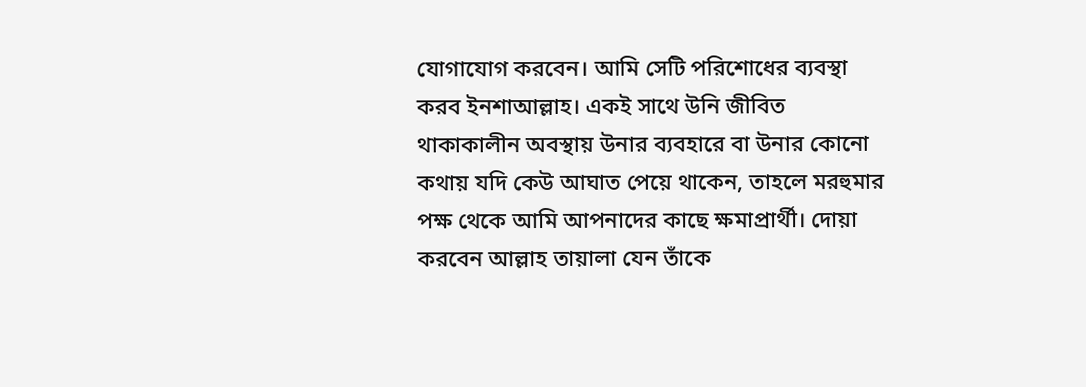যোগাযোগ করবেন। আমি সেটি পরিশোধের ব্যবস্থা করব ইনশাআল্লাহ। একই সাথে উনি জীবিত থাকাকালীন অবস্থায় উনার ব্যবহারে বা উনার কোনো কথায় যদি কেউ আঘাত পেয়ে থাকেন, তাহলে মরহুমার পক্ষ থেকে আমি আপনাদের কাছে ক্ষমাপ্রার্থী। দোয়া করবেন আল্লাহ তায়ালা যেন তাঁকে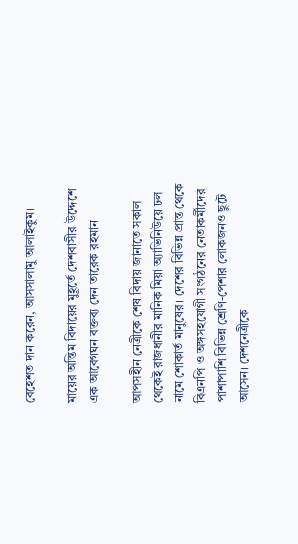বেহেশত দান করেন, আসসালামু আলাইকুম।

মায়ের অন্তিম বিদায়ের মুহূর্তে দেশবাসীর উদ্দেশে এক আবেগঘন বক্তব্য দেন তারেক রহমান

আপসহীন নেত্রীকে শেষ বিদায় জানাতে সকাল থেকেই রাজধানীর মানিক মিয়া অ্যাভিনিউয়ে ঢল নামে শোকার্ত মানুষের। দেশের বিভিন্ন প্রান্ত থেকে বিএনপি ও অঙ্গসহযোগী সংগঠনের নেতাকর্মীদের পাশাপাশি বিভিন্ন শ্রেণি-পেশার লোকজনও ছুটে আসেন। দেশনেত্রীকে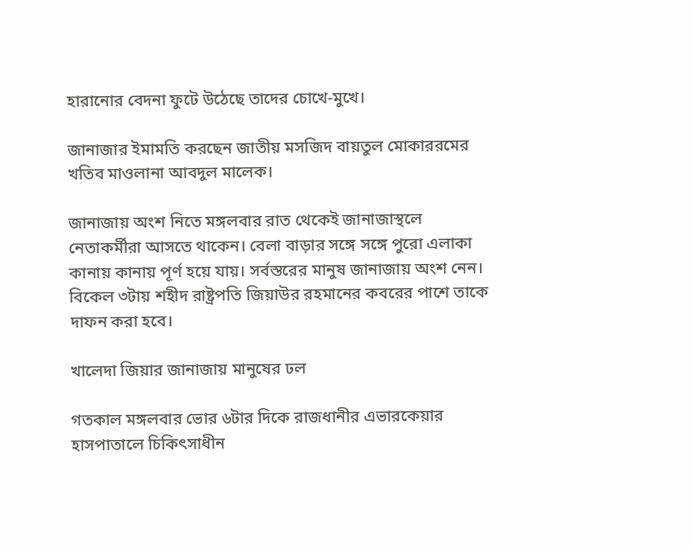হারানোর বেদনা ফুটে উঠেছে তাদের চোখে-মুখে।

জানাজার ইমামতি করছেন জাতীয় মসজিদ বায়তুল মোকাররমের খতিব মাওলানা আবদুল মালেক।

জানাজায় অংশ নিতে মঙ্গলবার রাত থেকেই জানাজাস্থলে নেতাকর্মীরা আসতে থাকেন। বেলা বাড়ার সঙ্গে সঙ্গে পুরো এলাকা কানায় কানায় পূর্ণ হয়ে যায়। সর্বস্তরের মানুষ জানাজায় অংশ নেন। বিকেল ৩টায় শহীদ রাষ্ট্রপতি জিয়াউর রহমানের কবরের পাশে তাকে দাফন করা হবে।

খালেদা জিয়ার জানাজায় মানুষের ঢল

গতকাল মঙ্গলবার ভোর ৬টার দিকে রাজধানীর এভারকেয়ার হাসপাতালে চিকিৎসাধীন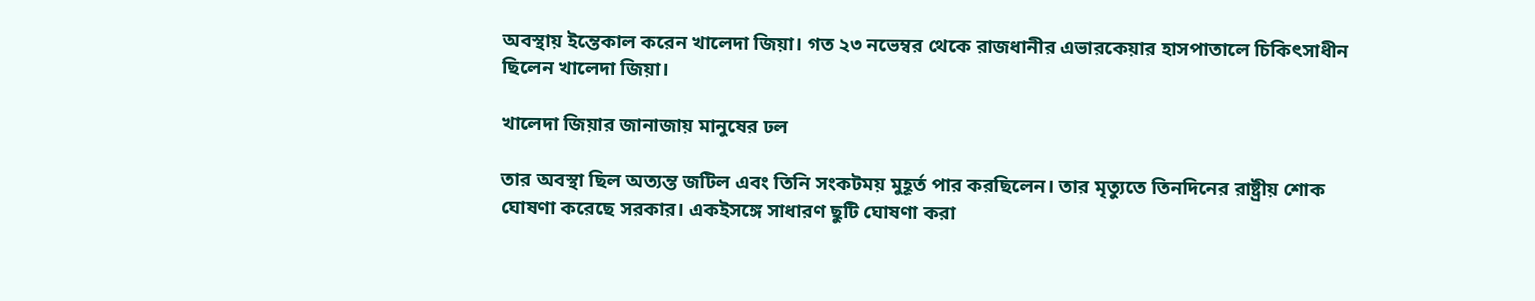অবস্থায় ইন্তেকাল করেন খালেদা জিয়া। গত ২৩ নভেম্বর থেকে রাজধানীর এভারকেয়ার হাসপাতালে চিকিৎসাধীন ছিলেন খালেদা জিয়া।

খালেদা জিয়ার জানাজায় মানুষের ঢল

তার অবস্থা ছিল অত্যন্ত জটিল এবং তিনি সংকটময় মুহূর্ত পার করছিলেন। তার মৃত্যুতে তিনদিনের রাষ্ট্রীয় শোক ঘোষণা করেছে সরকার। একইসঙ্গে সাধারণ ছুটি ঘোষণা করা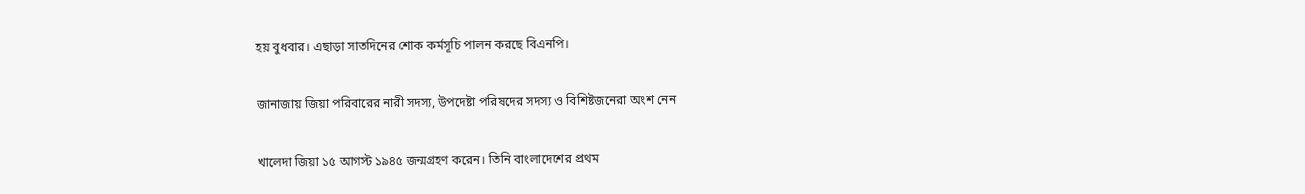হয় বুধবার। এছাড়া সাতদিনের শোক কর্মসূচি পালন করছে বিএনপি।

জানাজায় জিয়া পরিবারের নারী সদস্য, উপদেষ্টা পরিষদের সদস্য ও বিশিষ্টজনেরা অংশ নেন

খালেদা জিয়া ১৫ আগস্ট ১৯৪৫ জন্মগ্রহণ করেন। তিনি বাংলাদেশের প্রথম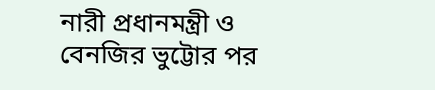নারী প্রধানমন্ত্রী ও বেনজির ভুট্টোর পর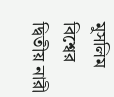মুসলিম বিশ্বের দ্বিতীয় নারী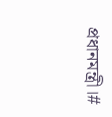প্রধানমন্ত্রী।#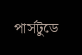পার্সটুডে